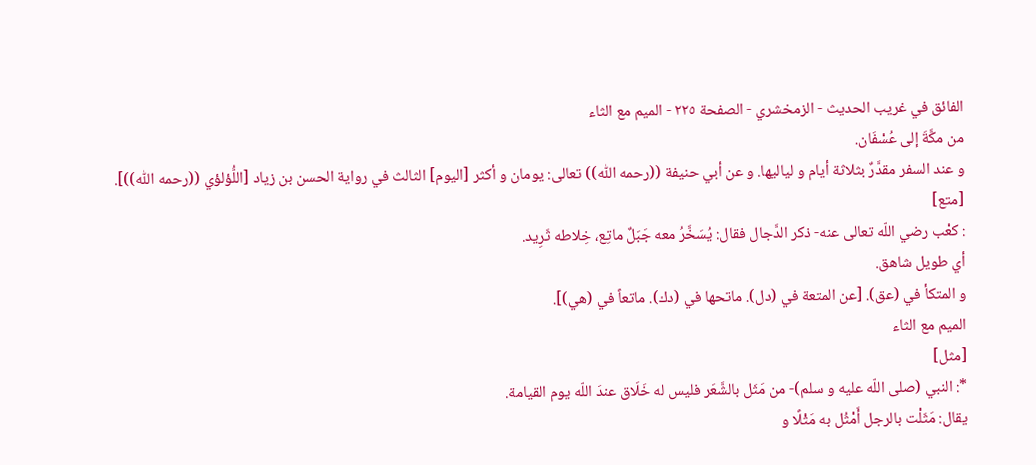الفائق في غريب الحديث - الزمخشري - الصفحة ٢٢٥ - الميم مع الثاء
من مكَّةَ إلى عُسْفَان.
و عند السفر مقدَّرٌ بثلاثة أيام و لياليها. و عن أبي حنيفة ((رحمه اللّٰه)) تعالى: يومان و أكثر [اليوم] الثالث في رواية الحسن بن زياد [اللُّؤلؤي ((رحمه اللّٰه))].
[متع]
: كعْب رضي اللّه تعالى عنه- ذكر الدَّجال فقال: يُسَخَّرُ معه جَبَلٌ ماتِع، خِلاطه ثَرِيد.
أي طويل شاهق.
و المتكأ في (عق). [عن المتعة في (دل). ماتحها في (دك). ماتعاً في (هي)].
الميم مع الثاء
[مثل]
*: النبي (صلى اللّه عليه و سلم)- من مَثَل بالشَّعَر فليس له خَلَاق عندَ اللّه يوم القيامة.
يقال: مَثَلْت بالرجل أَمْثُل به مَثْلًا و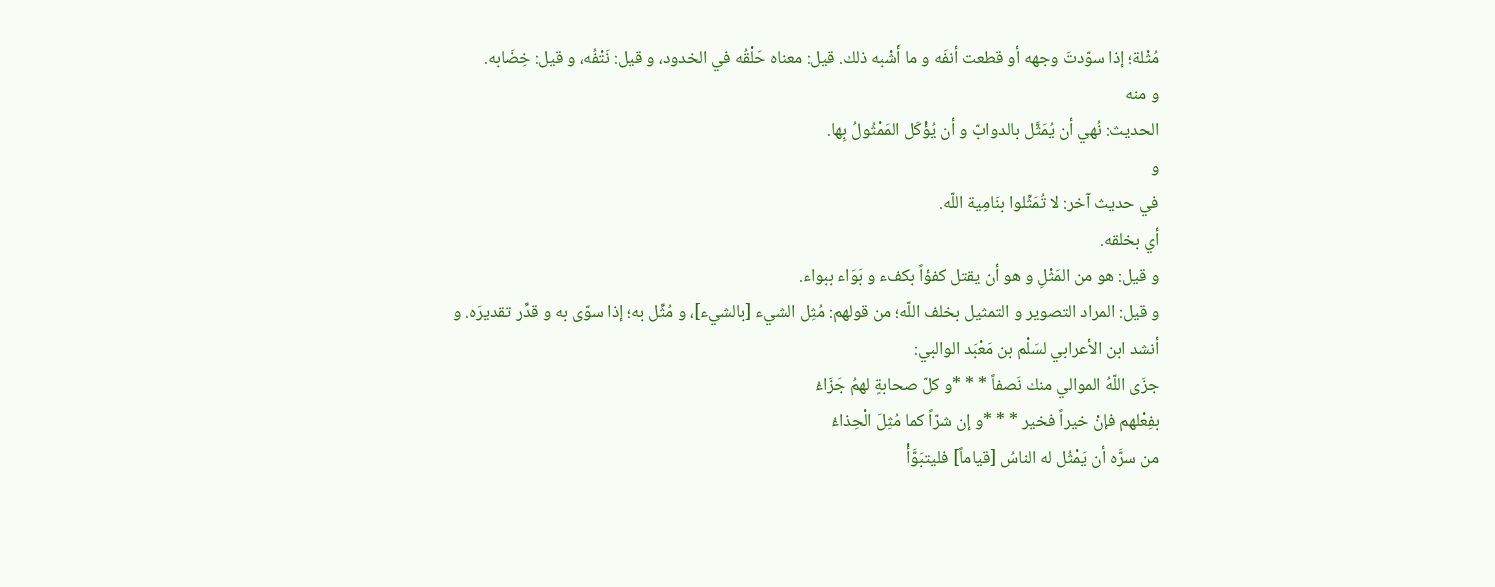مُثْلة؛ إذا سوّدتَ وجهه أو قطعت أنفَه و ما أَشْبه ذلك. قيل: معناه حَلْقُه في الخدود، و قيل: نَتْفُه، و قيل: خِضَابه.
و منه
الحديث: نُهي أن يُمَثَّل بالدوابّ و أن يُؤْكَل المَمْثُولُ بِها.
و
في حديث آخر: لا تُمَثِّلوا بنَامِية اللّه.
أي بخلقه.
و قيل: هو من المَثْلِ و هو أن يقتل كفؤاً بكفء و بَوَاء ببواء.
و قيل: المراد التصوير و التمثيل بخلف اللّه؛ من قولهم: مُثِل الشيء [بالشيء]، و مُثِّل به؛ إذا سوّى به و قدِّر تقديرَه. و أنشد ابن الأعرابي لسَلْم بن مَعْبَد الوالبي:
جزَى اللّهُ الموالي منك نَصفاً * * *و كلّ صحابةٍ لهمُ جَزَاءُ
بفِعْلهم فإنْ خيراً فخير * * *و إن شرّاً كما مُثِلَ الْحِذاءُ
من سرَّه أن يَمْثُل له الناسُ [قياماً] فليتبَوَّأْ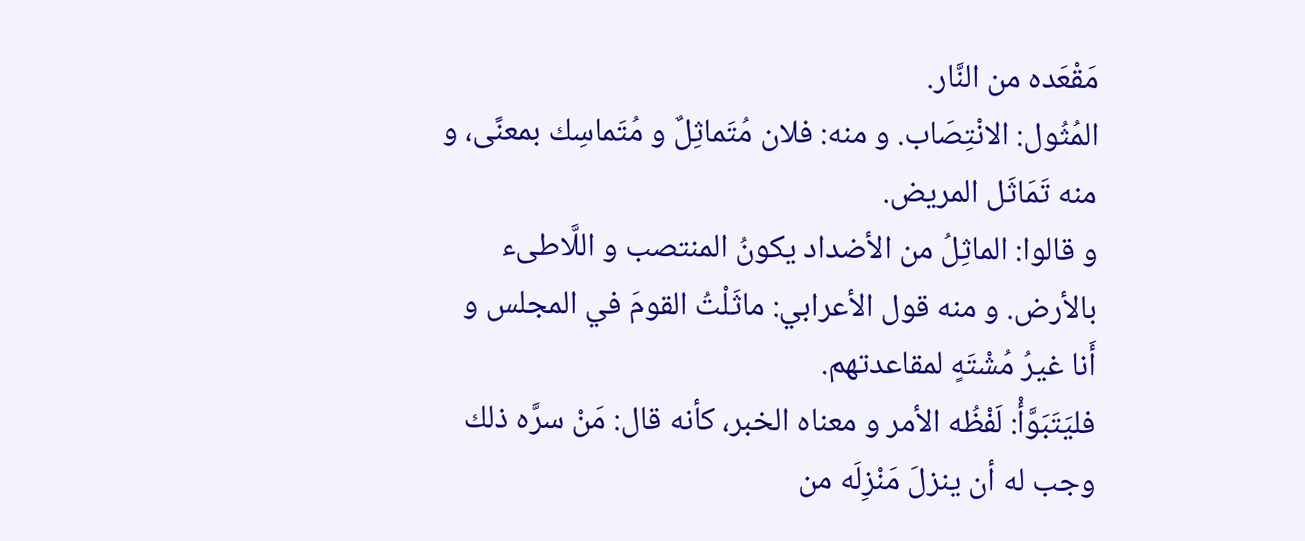مَقْعَده من النَّار.
المُثُول: الانْتِصَاب. و منه: فلان مُتَماثِلٌ و مُتَماسِك بمعنًى، و منه تَمَاثَل المريض.
و قالوا: الماثِلُ من الأضداد يكونُ المنتصب و اللَّاطىء بالأرض. و منه قول الأعرابي: ماثَلْتُ القومَ في المجلس و أَنا غيرُ مُشْتَهٍ لمقاعدتهم.
فليَتَبَوَّأْ: لَفْظُه الأمر و معناه الخبر، كأنه قال: مَنْ سرَّه ذلك وجب له أن ينزلَ مَنْزِلَه من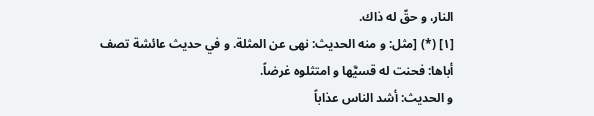النار، و حقّ له ذاك.
[١] (*) [مثل: و منه الحديث: نهى عن المثلة. و في حديث عائشة تصف أباها: فحنت له قسيَّها و امتثلوه غرضاً.
و الحديث: أشد الناس عذاباً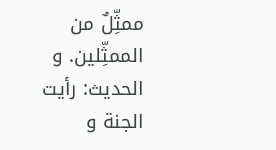ممثِّلٌ من الممثِّلين. و الحديث: رأيت الجنة و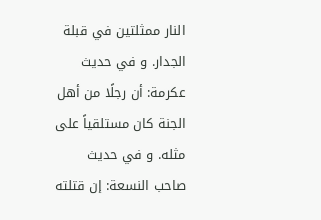النار ممثلتين في قبلة الجدار. و في حديث عكرمة: أن رجلًا من أهل الجنة كان مستلقياً على مثله. و في حديث صاحب النسعة: إن قتلته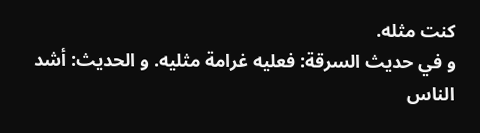كنت مثله.
و في حديث السرقة: فعليه غرامة مثليه. و الحديث: أشد الناس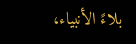بلاءً الأنبياء،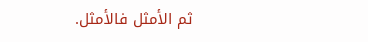ثم الأمثل فالأمثل.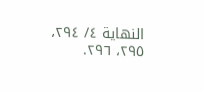النهاية ٤/ ٢٩٤، ٢٩٥، ٢٩٦.